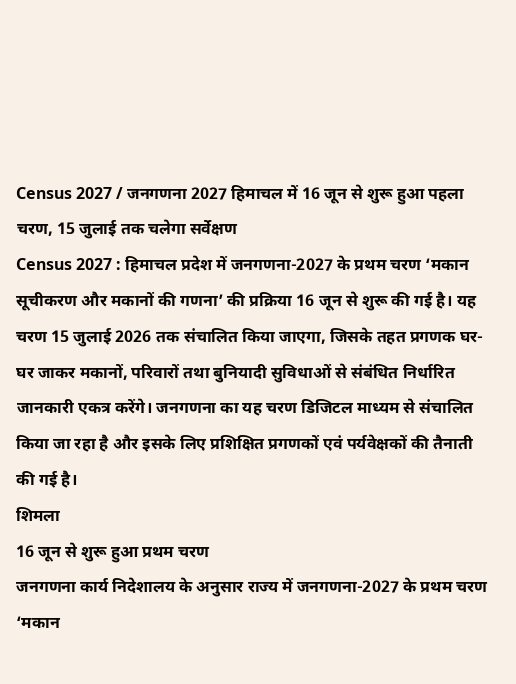Census 2027 / जनगणना 2027 हिमाचल में 16 जून से शुरू हुआ पहला चरण, 15 जुलाई तक चलेगा सर्वेक्षण
Census 2027 : हिमाचल प्रदेश में जनगणना-2027 के प्रथम चरण ‘मकान सूचीकरण और मकानों की गणना’ की प्रक्रिया 16 जून से शुरू की गई है। यह चरण 15 जुलाई 2026 तक संचालित किया जाएगा, जिसके तहत प्रगणक घर-घर जाकर मकानों, परिवारों तथा बुनियादी सुविधाओं से संबंधित निर्धारित जानकारी एकत्र करेंगे। जनगणना का यह चरण डिजिटल माध्यम से संचालित किया जा रहा है और इसके लिए प्रशिक्षित प्रगणकों एवं पर्यवेक्षकों की तैनाती की गई है।
शिमला
16 जून से शुरू हुआ प्रथम चरण
जनगणना कार्य निदेशालय के अनुसार राज्य में जनगणना-2027 के प्रथम चरण ‘मकान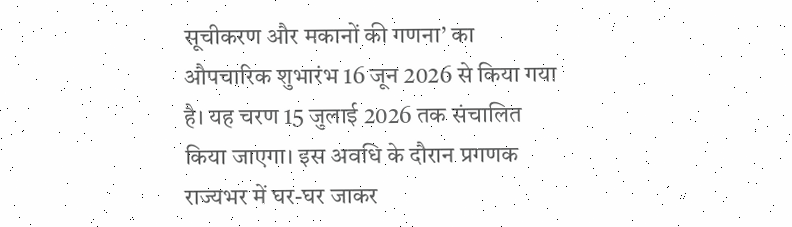सूचीकरण और मकानों की गणना’ का औपचारिक शुभारंभ 16 जून 2026 से किया गया है। यह चरण 15 जुलाई 2026 तक संचालित किया जाएगा। इस अवधि के दौरान प्रगणक राज्यभर में घर-घर जाकर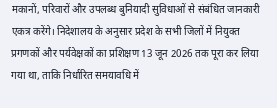मकानों, परिवारों और उपलब्ध बुनियादी सुविधाओं से संबंधित जानकारी एकत्र करेंगे। निदेशालय के अनुसार प्रदेश के सभी जिलों में नियुक्त प्रगणकों और पर्यवेक्षकों का प्रशिक्षण 13 जून 2026 तक पूरा कर लिया गया था, ताकि निर्धारित समयावधि में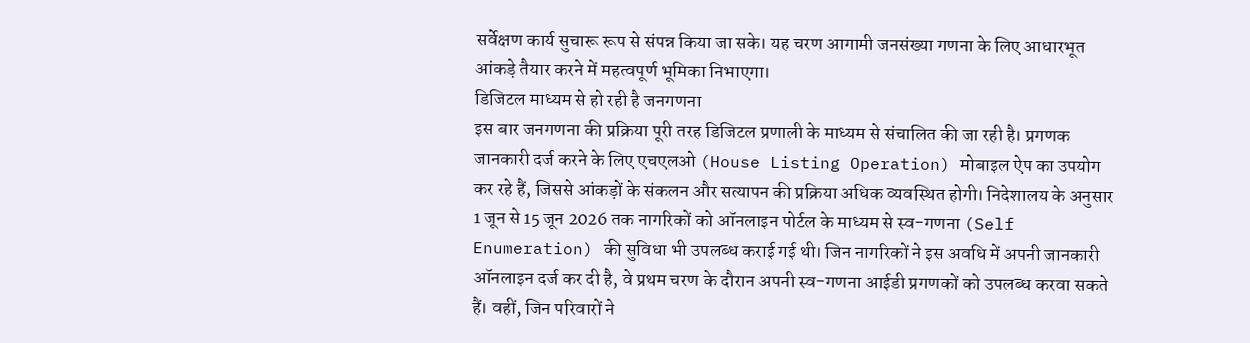सर्वेक्षण कार्य सुचारू रूप से संपन्न किया जा सके। यह चरण आगामी जनसंख्या गणना के लिए आधारभूत आंकड़े तैयार करने में महत्वपूर्ण भूमिका निभाएगा।
डिजिटल माध्यम से हो रही है जनगणना
इस बार जनगणना की प्रक्रिया पूरी तरह डिजिटल प्रणाली के माध्यम से संचालित की जा रही है। प्रगणक जानकारी दर्ज करने के लिए एचएलओ (House Listing Operation) मोबाइल ऐप का उपयोग कर रहे हैं, जिससे आंकड़ों के संकलन और सत्यापन की प्रक्रिया अधिक व्यवस्थित होगी। निदेशालय के अनुसार 1 जून से 15 जून 2026 तक नागरिकों को ऑनलाइन पोर्टल के माध्यम से स्व-गणना (Self Enumeration) की सुविधा भी उपलब्ध कराई गई थी। जिन नागरिकों ने इस अवधि में अपनी जानकारी ऑनलाइन दर्ज कर दी है, वे प्रथम चरण के दौरान अपनी स्व-गणना आईडी प्रगणकों को उपलब्ध करवा सकते हैं। वहीं, जिन परिवारों ने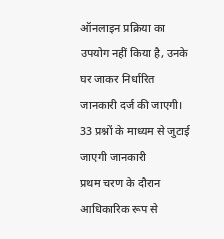ऑनलाइन प्रक्रिया का उपयोग नहीं किया है, उनके घर जाकर निर्धारित जानकारी दर्ज की जाएगी।
33 प्रश्नों के माध्यम से जुटाई जाएगी जानकारी
प्रथम चरण के दौरान आधिकारिक रूप से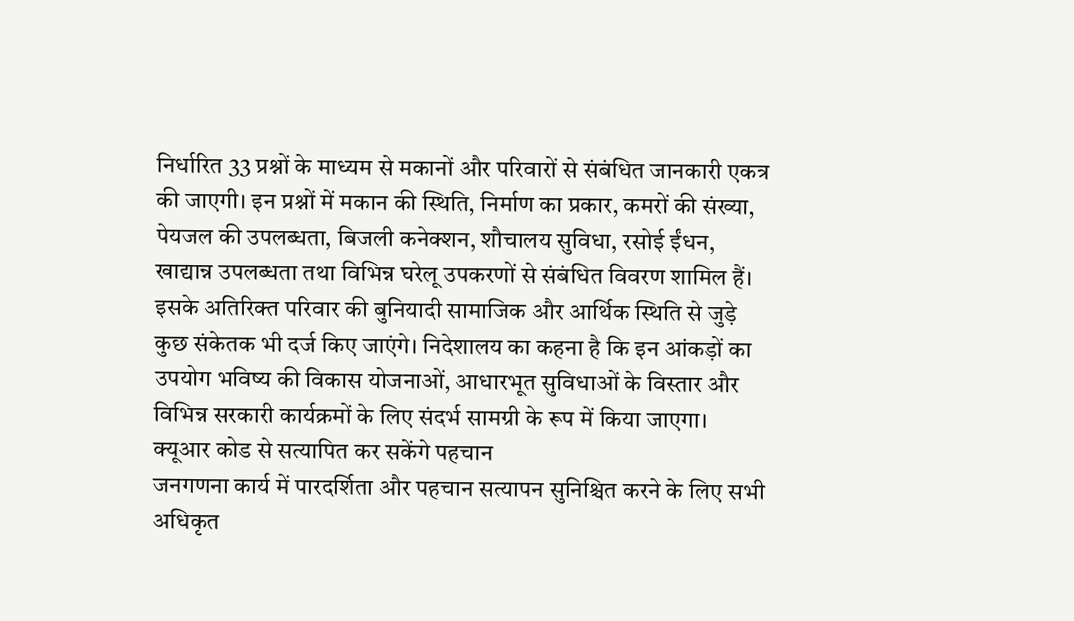निर्धारित 33 प्रश्नों के माध्यम से मकानों और परिवारों से संबंधित जानकारी एकत्र की जाएगी। इन प्रश्नों में मकान की स्थिति, निर्माण का प्रकार, कमरों की संख्या, पेयजल की उपलब्धता, बिजली कनेक्शन, शौचालय सुविधा, रसोई ईंधन, खाद्यान्न उपलब्धता तथा विभिन्न घरेलू उपकरणों से संबंधित विवरण शामिल हैं। इसके अतिरिक्त परिवार की बुनियादी सामाजिक और आर्थिक स्थिति से जुड़े कुछ संकेतक भी दर्ज किए जाएंगे। निदेशालय का कहना है कि इन आंकड़ों का उपयोग भविष्य की विकास योजनाओं, आधारभूत सुविधाओं के विस्तार और विभिन्न सरकारी कार्यक्रमों के लिए संदर्भ सामग्री के रूप में किया जाएगा।
क्यूआर कोड से सत्यापित कर सकेंगे पहचान
जनगणना कार्य में पारदर्शिता और पहचान सत्यापन सुनिश्चित करने के लिए सभी अधिकृत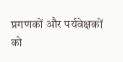प्रगणकों और पर्यवेक्षकों को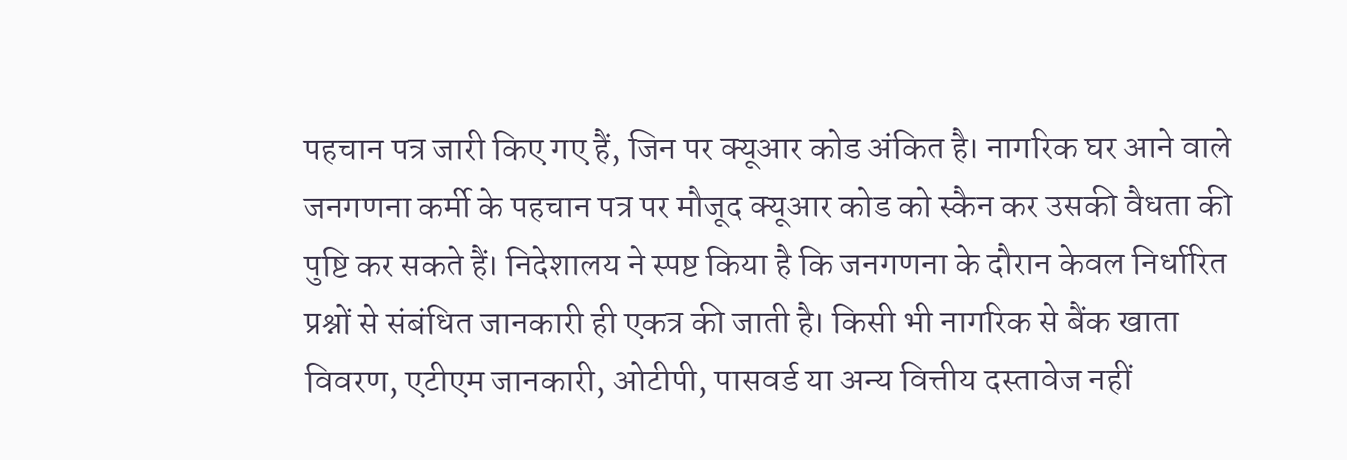पहचान पत्र जारी किए गए हैं, जिन पर क्यूआर कोड अंकित है। नागरिक घर आने वाले जनगणना कर्मी के पहचान पत्र पर मौजूद क्यूआर कोड को स्कैन कर उसकी वैधता की पुष्टि कर सकते हैं। निदेशालय ने स्पष्ट किया है कि जनगणना के दौरान केवल निर्धारित प्रश्नों से संबंधित जानकारी ही एकत्र की जाती है। किसी भी नागरिक से बैंक खाता विवरण, एटीएम जानकारी, ओटीपी, पासवर्ड या अन्य वित्तीय दस्तावेज नहीं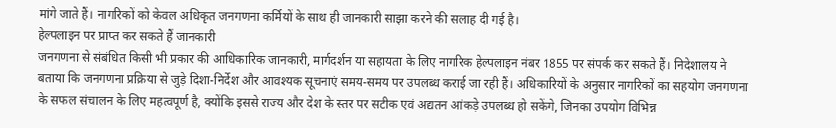मांगे जाते हैं। नागरिकों को केवल अधिकृत जनगणना कर्मियों के साथ ही जानकारी साझा करने की सलाह दी गई है।
हेल्पलाइन पर प्राप्त कर सकते हैं जानकारी
जनगणना से संबंधित किसी भी प्रकार की आधिकारिक जानकारी, मार्गदर्शन या सहायता के लिए नागरिक हेल्पलाइन नंबर 1855 पर संपर्क कर सकते हैं। निदेशालय ने बताया कि जनगणना प्रक्रिया से जुड़े दिशा-निर्देश और आवश्यक सूचनाएं समय-समय पर उपलब्ध कराई जा रही हैं। अधिकारियों के अनुसार नागरिकों का सहयोग जनगणना के सफल संचालन के लिए महत्वपूर्ण है, क्योंकि इससे राज्य और देश के स्तर पर सटीक एवं अद्यतन आंकड़े उपलब्ध हो सकेंगे, जिनका उपयोग विभिन्न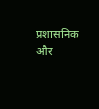प्रशासनिक और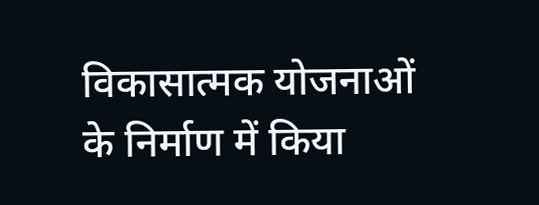विकासात्मक योजनाओं के निर्माण में किया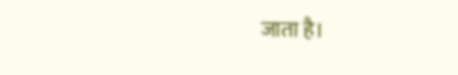जाता है।